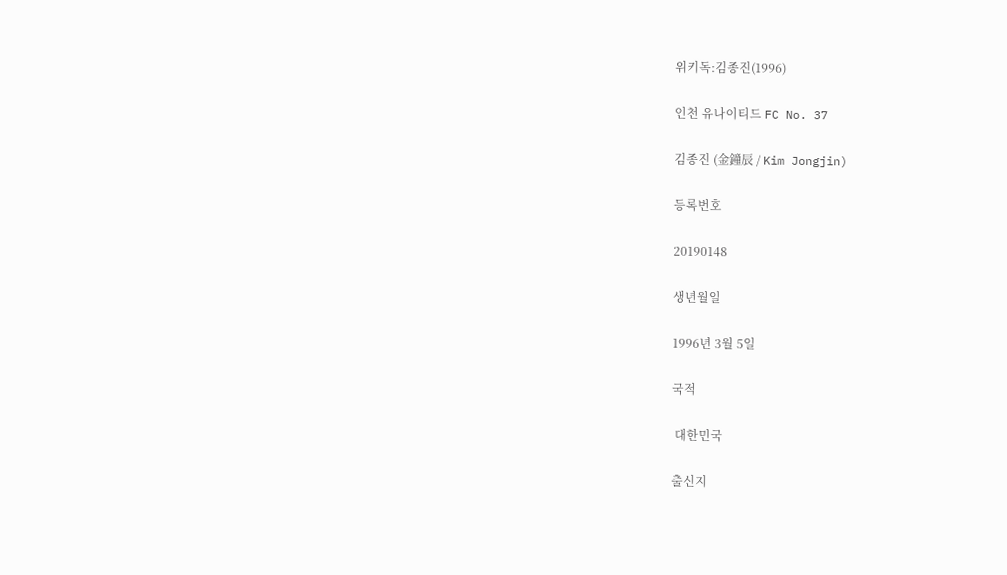위키독:김종진(1996)

인천 유나이티드 FC No. 37

김종진 (金鐘辰 / Kim Jongjin)

등록번호

20190148

생년월일

1996년 3월 5일

국적

 대한민국

출신지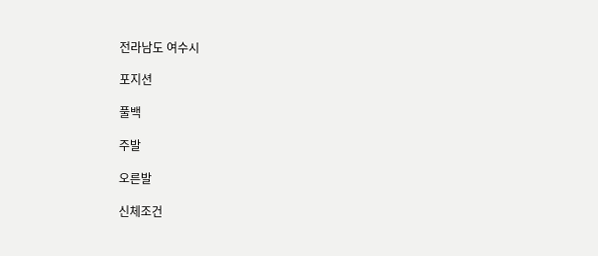전라남도 여수시

포지션

풀백

주발

오른발

신체조건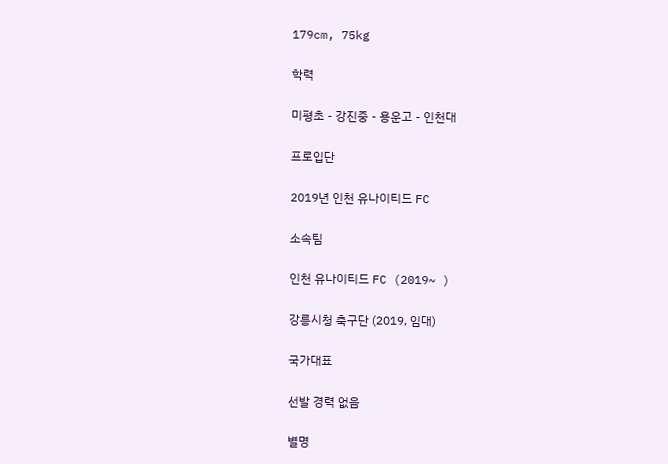179cm, 75kg

학력

미평초 - 강진중 - 용운고 - 인천대

프로입단

2019년 인천 유나이티드 FC

소속팀

인천 유나이티드 FC (2019~ )

강릉시청 축구단 (2019, 임대)

국가대표

선발 경력 없음

별명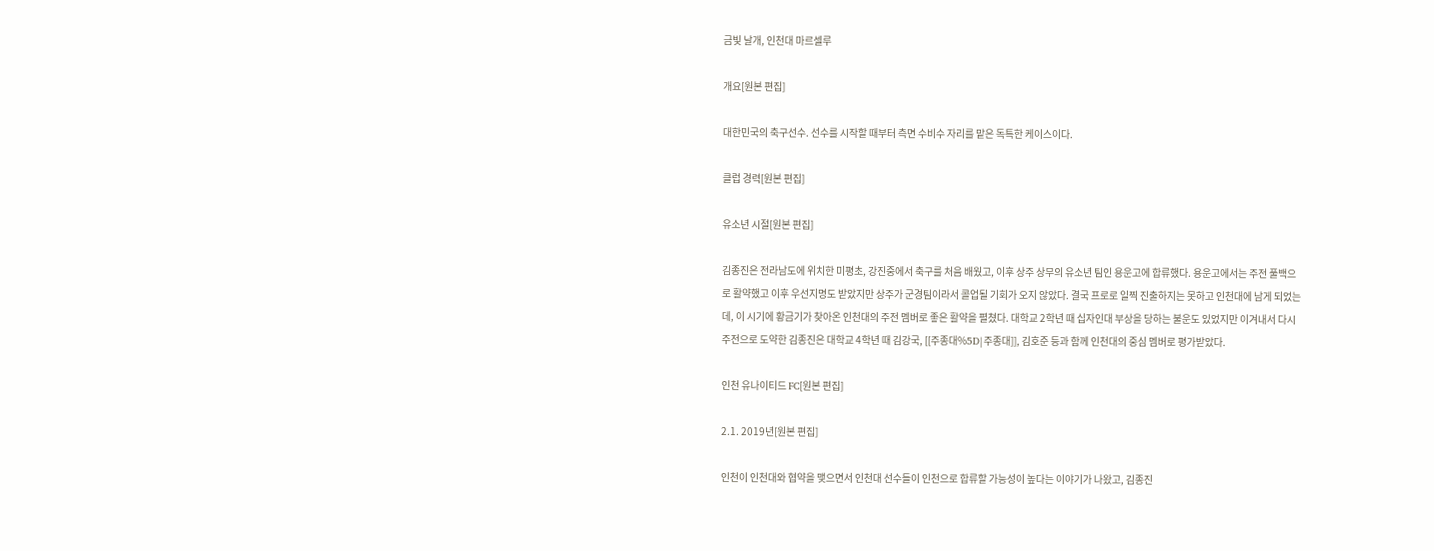금빛 날개, 인천대 마르셀루

개요[원본 편집]

대한민국의 축구선수. 선수를 시작할 때부터 측면 수비수 자리를 맡은 독특한 케이스이다.

클럽 경력[원본 편집]

유소년 시절[원본 편집]

김종진은 전라남도에 위치한 미평초, 강진중에서 축구를 처음 배웠고, 이후 상주 상무의 유소년 팀인 용운고에 합류했다. 용운고에서는 주전 풀백으로 활약했고 이후 우선지명도 받았지만 상주가 군경팀이라서 콜업될 기회가 오지 않았다. 결국 프로로 일찍 진출하지는 못하고 인천대에 남게 되었는데, 이 시기에 황금기가 찾아온 인천대의 주전 멤버로 좋은 활약을 펼쳤다. 대학교 2학년 때 십자인대 부상을 당하는 불운도 있었지만 이겨내서 다시 주전으로 도약한 김종진은 대학교 4학년 때 김강국, [[주종대%5D|주종대]], 김호준 등과 함께 인천대의 중심 멤버로 평가받았다.

인천 유나이티드 FC[원본 편집]

2.1. 2019년[원본 편집]

인천이 인천대와 협약을 맺으면서 인천대 선수들이 인천으로 합류할 가능성이 높다는 이야기가 나왔고, 김종진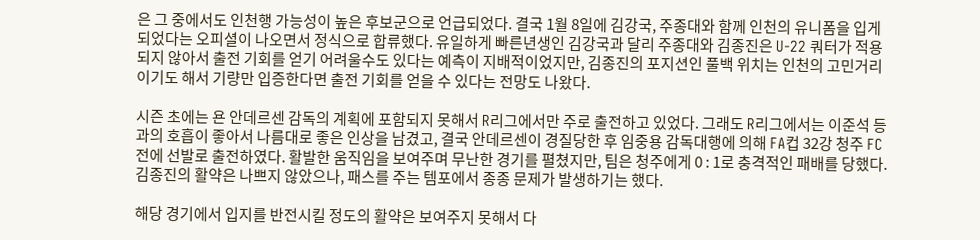은 그 중에서도 인천행 가능성이 높은 후보군으로 언급되었다. 결국 1월 8일에 김강국, 주종대와 함께 인천의 유니폼을 입게 되었다는 오피셜이 나오면서 정식으로 합류했다. 유일하게 빠른년생인 김강국과 달리 주종대와 김종진은 U-22 쿼터가 적용되지 않아서 출전 기회를 얻기 어려울수도 있다는 예측이 지배적이었지만, 김종진의 포지션인 풀백 위치는 인천의 고민거리이기도 해서 기량만 입증한다면 출전 기회를 얻을 수 있다는 전망도 나왔다.

시즌 초에는 욘 안데르센 감독의 계획에 포함되지 못해서 R리그에서만 주로 출전하고 있었다. 그래도 R리그에서는 이준석 등과의 호흡이 좋아서 나름대로 좋은 인상을 남겼고, 결국 안데르센이 경질당한 후 임중용 감독대행에 의해 FA컵 32강 청주 FC 전에 선발로 출전하였다. 활발한 움직임을 보여주며 무난한 경기를 펼쳤지만, 팀은 청주에게 0 : 1로 충격적인 패배를 당했다. 김종진의 활약은 나쁘지 않았으나, 패스를 주는 템포에서 종종 문제가 발생하기는 했다.

해당 경기에서 입지를 반전시킬 정도의 활약은 보여주지 못해서 다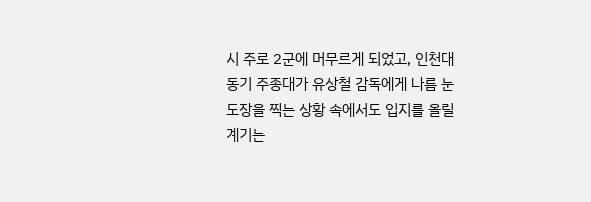시 주로 2군에 머무르게 되었고, 인천대 동기 주종대가 유상철 감독에게 나름 눈도장을 찍는 상황 속에서도 입지를 올릴 계기는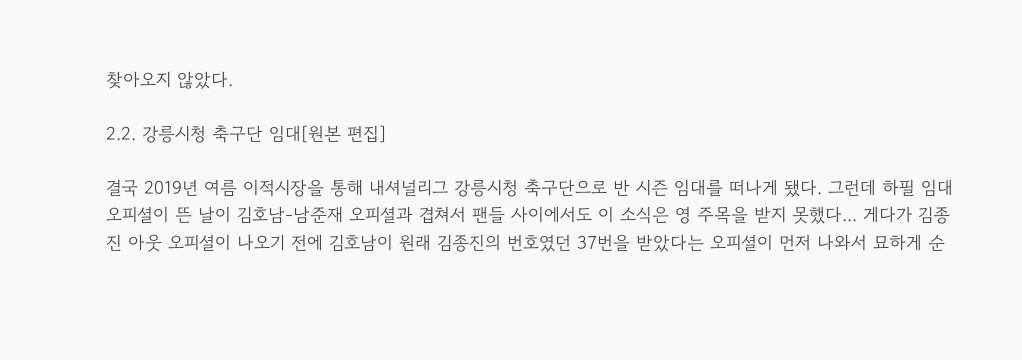찾아오지 않았다.

2.2. 강릉시청 축구단 임대[원본 편집]

결국 2019년 여름 이적시장을 통해 내셔널리그 강릉시청 축구단으로 반 시즌 임대를 떠나게 됐다. 그런데 하필 임대 오피셜이 뜬 날이 김호남-남준재 오피셜과 겹쳐서 팬들 사이에서도 이 소식은 영 주목을 받지 못했다... 게다가 김종진 아웃 오피셜이 나오기 전에 김호남이 원래 김종진의 번호였던 37번을 받았다는 오피셜이 먼저 나와서 묘하게 순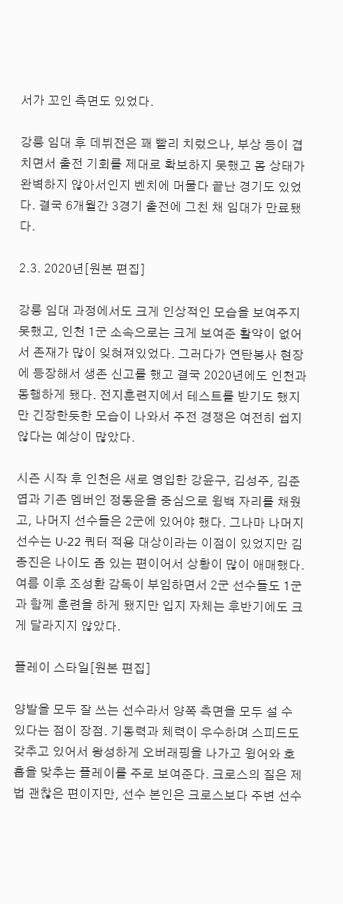서가 꼬인 측면도 있었다.

강릉 임대 후 데뷔전은 꽤 빨리 치렀으나, 부상 등이 겹치면서 출전 기회를 제대로 확보하지 못했고 몸 상태가 완벽하지 않아서인지 벤치에 머물다 끝난 경기도 있었다. 결국 6개월간 3경기 출전에 그친 채 임대가 만료됐다.

2.3. 2020년[원본 편집]

강릉 임대 과정에서도 크게 인상적인 모습을 보여주지 못했고, 인천 1군 소속으로는 크게 보여준 활약이 없어서 존재가 많이 잊혀져있었다. 그러다가 연탄봉사 현장에 등장해서 생존 신고를 했고 결국 2020년에도 인천과 동행하게 됐다. 전지훈련지에서 테스트를 받기도 했지만 긴장한듯한 모습이 나와서 주전 경쟁은 여전히 쉽지 않다는 예상이 많았다.

시즌 시작 후 인천은 새로 영입한 강윤구, 김성주, 김준엽과 기존 멤버인 정동윤을 중심으로 윙백 자리를 채웠고, 나머지 선수들은 2군에 있어야 했다. 그나마 나머지 선수는 U-22 쿼터 적용 대상이라는 이점이 있었지만 김종진은 나이도 좀 있는 편이어서 상황이 많이 애매했다. 여름 이후 조성환 감독이 부임하면서 2군 선수들도 1군과 함께 훈련을 하게 됐지만 입지 자체는 후반기에도 크게 달라지지 않았다.

플레이 스타일[원본 편집]

양발을 모두 잘 쓰는 선수라서 양쪽 측면을 모두 설 수 있다는 점이 장점. 기동력과 체력이 우수하며 스피드도 갖추고 있어서 왕성하게 오버래핑을 나가고 윙어와 호흡을 맞추는 플레이를 주로 보여준다. 크로스의 질은 제법 괜찮은 편이지만, 선수 본인은 크로스보다 주변 선수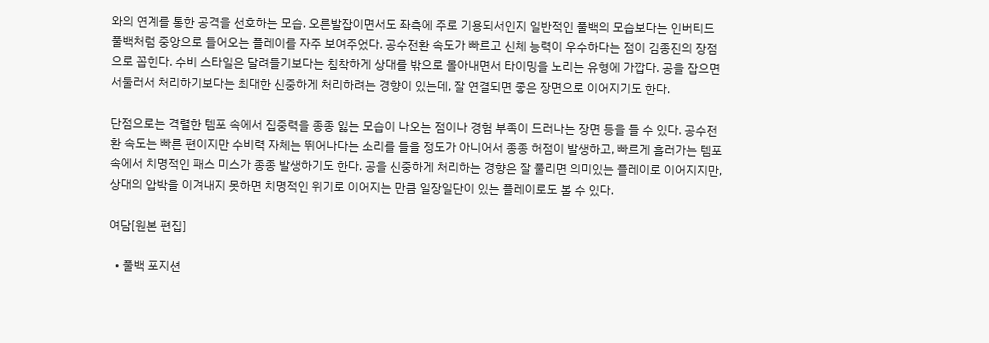와의 연계를 통한 공격을 선호하는 모습. 오른발잡이면서도 좌측에 주로 기용되서인지 일반적인 풀백의 모습보다는 인버티드 풀백처럼 중앙으로 들어오는 플레이를 자주 보여주었다. 공수전환 속도가 빠르고 신체 능력이 우수하다는 점이 김종진의 장점으로 꼽힌다. 수비 스타일은 달려들기보다는 침착하게 상대를 밖으로 몰아내면서 타이밍을 노리는 유형에 가깝다. 공을 잡으면 서둘러서 처리하기보다는 최대한 신중하게 처리하려는 경향이 있는데, 잘 연결되면 좋은 장면으로 이어지기도 한다.

단점으로는 격렬한 템포 속에서 집중력을 종종 잃는 모습이 나오는 점이나 경험 부족이 드러나는 장면 등을 들 수 있다. 공수전환 속도는 빠른 편이지만 수비력 자체는 뛰어나다는 소리를 들을 정도가 아니어서 종종 허점이 발생하고, 빠르게 흘러가는 템포 속에서 치명적인 패스 미스가 종종 발생하기도 한다. 공을 신중하게 처리하는 경향은 잘 풀리면 의미있는 플레이로 이어지지만, 상대의 압박을 이겨내지 못하면 치명적인 위기로 이어지는 만큼 일장일단이 있는 플레이로도 볼 수 있다.

여담[원본 편집]

  • 풀백 포지션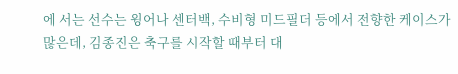에 서는 선수는 윙어나 센터백, 수비형 미드필더 등에서 전향한 케이스가 많은데, 김종진은 축구를 시작할 때부터 대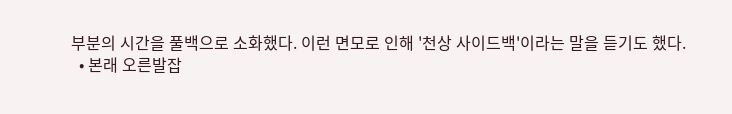부분의 시간을 풀백으로 소화했다. 이런 면모로 인해 '천상 사이드백'이라는 말을 듣기도 했다.
  • 본래 오른발잡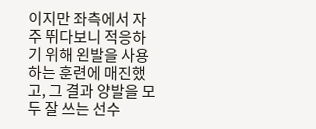이지만 좌측에서 자주 뛰다보니 적응하기 위해 왼발을 사용하는 훈련에 매진했고, 그 결과 양발을 모두 잘 쓰는 선수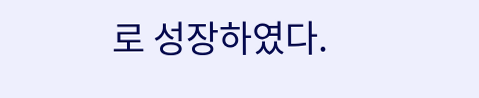로 성장하였다.